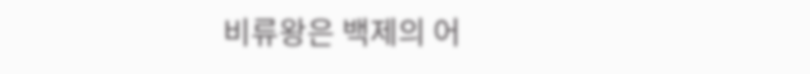비류왕은 백제의 어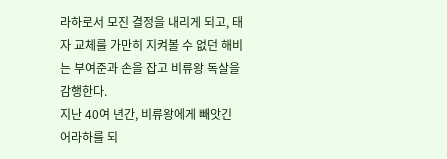라하로서 모진 결정을 내리게 되고, 태자 교체를 가만히 지켜볼 수 없던 해비는 부여준과 손을 잡고 비류왕 독살을 감행한다.
지난 40여 년간, 비류왕에게 빼앗긴 어라하를 되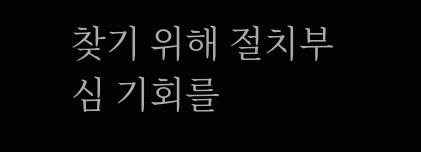찾기 위해 절치부심 기회를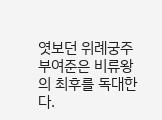엿보던 위례궁주 부여준은 비류왕의 최후를 독대한다.